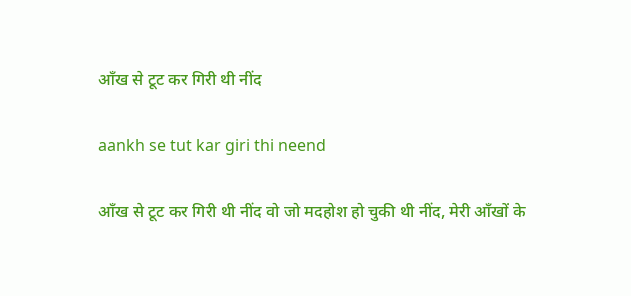आँख से टूट कर गिरी थी नींद

aankh se tut kar giri thi neend

आँख से टूट कर गिरी थी नींद वो जो मदहोश हो चुकी थी नींद, मेरी आँखों के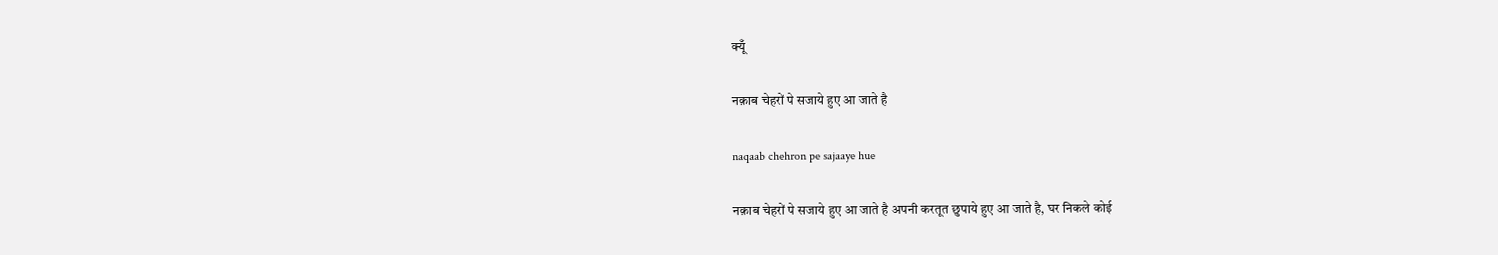क्यूँ

नक़ाब चेहरों पे सजाये हुए आ जाते है

naqaab chehron pe sajaaye hue

नक़ाब चेहरों पे सजाये हुए आ जाते है अपनी करतूत छुपाये हुए आ जाते है, घर निकले कोई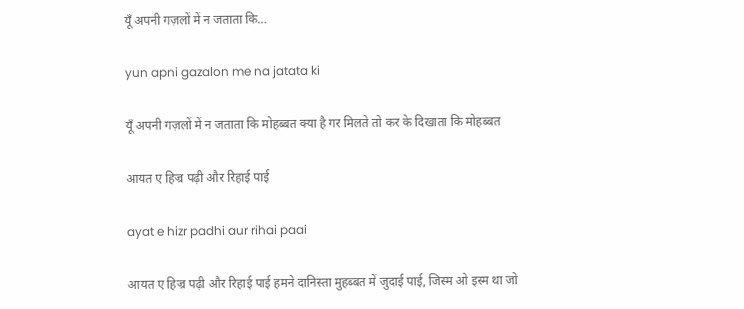यूँ अपनी गज़लों में न जताता कि…

yun apni gazalon me na jatata ki

यूँ अपनी गज़लों में न जताता कि मोहब्बत क्या है गर मिलते तो कर के दिखाता कि मोहब्बत

आयत ए हिज्र पढ़ी और रिहाई पाई

ayat e hizr padhi aur rihai paai

आयत ए हिज्र पढ़ी और रिहाई पाई हमने दानिस्ता मुहब्बत में जुदाई पाई, जिस्म ओ इस्म था जो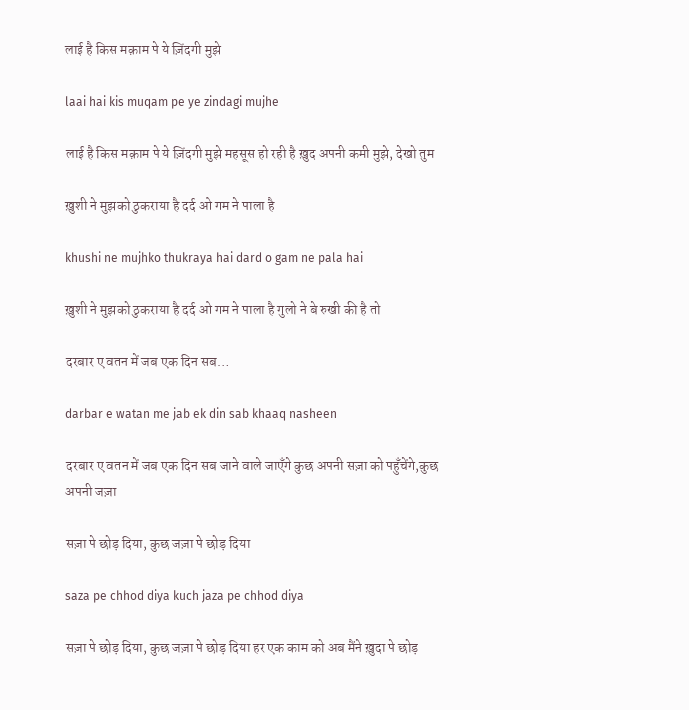लाई है किस मक़ाम पे ये ज़िंदगी मुझे

laai hai kis muqam pe ye zindagi mujhe

लाई है किस मक़ाम पे ये ज़िंदगी मुझे महसूस हो रही है ख़ुद अपनी कमी मुझे, देखो तुम

ख़ुशी ने मुझको ठुकराया है दर्द ओ गम ने पाला है

khushi ne mujhko thukraya hai dard o gam ne pala hai

ख़ुशी ने मुझको ठुकराया है दर्द ओ गम ने पाला है गुलो ने बे रुखी की है तो

दरबार ए वतन में जब एक दिन सब…

darbar e watan me jab ek din sab khaaq nasheen

दरबार ए वतन में जब एक दिन सब जाने वाले जाएँगे कुछ अपनी सज़ा को पहुँचेंगे,कुछ अपनी जज़ा

सज़ा पे छोड़ दिया, कुछ जज़ा पे छोड़ दिया

saza pe chhod diya kuch jaza pe chhod diya

सज़ा पे छोड़ दिया, कुछ जज़ा पे छोड़ दिया हर एक काम को अब मैंने ख़ुदा पे छोड़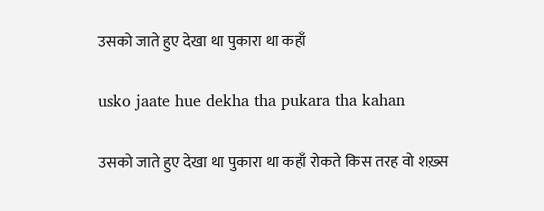उसको जाते हुए देखा था पुकारा था कहाँ

usko jaate hue dekha tha pukara tha kahan

उसको जाते हुए देखा था पुकारा था कहाँ रोकते किस तरह वो शख़्स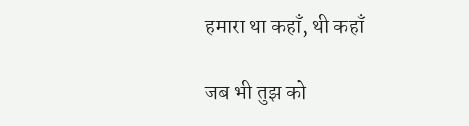हमारा था कहाँ, थी कहाँ

जब भी तुझ को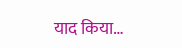याद किया…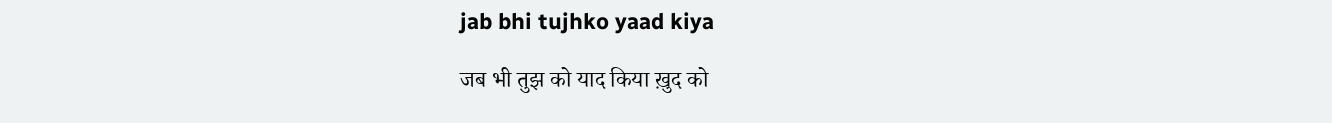jab bhi tujhko yaad kiya

जब भी तुझ को याद किया ख़ुद को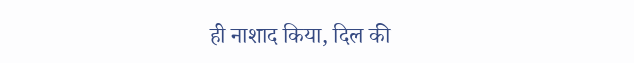ही नाशाद किया, दिल की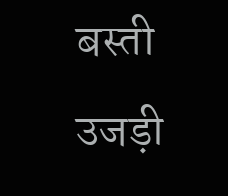बस्ती उजड़ी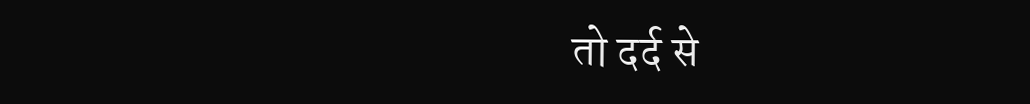तो दर्द से